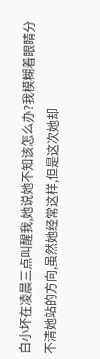白小坏在凌晨三点叫醒我,她说她不知该怎么办?我模糊着眼睛分不清她站的方向,虽然她经常这样,但是这次她却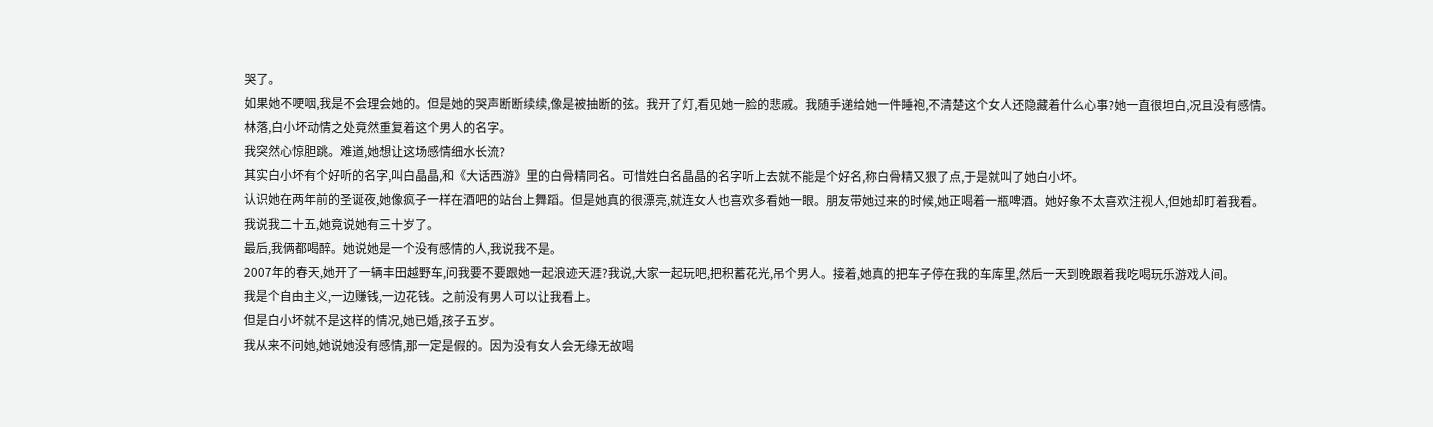哭了。
如果她不哽咽,我是不会理会她的。但是她的哭声断断续续,像是被抽断的弦。我开了灯,看见她一脸的悲戚。我随手递给她一件睡袍,不清楚这个女人还隐藏着什么心事?她一直很坦白,况且没有感情。
林落,白小坏动情之处竟然重复着这个男人的名字。
我突然心惊胆跳。难道,她想让这场感情细水长流?
其实白小坏有个好听的名字,叫白晶晶,和《大话西游》里的白骨精同名。可惜姓白名晶晶的名字听上去就不能是个好名,称白骨精又狠了点,于是就叫了她白小坏。
认识她在两年前的圣诞夜,她像疯子一样在酒吧的站台上舞蹈。但是她真的很漂亮,就连女人也喜欢多看她一眼。朋友带她过来的时候,她正喝着一瓶啤酒。她好象不太喜欢注视人,但她却盯着我看。
我说我二十五,她竟说她有三十岁了。
最后,我俩都喝醉。她说她是一个没有感情的人,我说我不是。
2007年的春天,她开了一辆丰田越野车,问我要不要跟她一起浪迹天涯?我说,大家一起玩吧,把积蓄花光,吊个男人。接着,她真的把车子停在我的车库里,然后一天到晚跟着我吃喝玩乐游戏人间。
我是个自由主义,一边赚钱,一边花钱。之前没有男人可以让我看上。
但是白小坏就不是这样的情况,她已婚,孩子五岁。
我从来不问她,她说她没有感情,那一定是假的。因为没有女人会无缘无故喝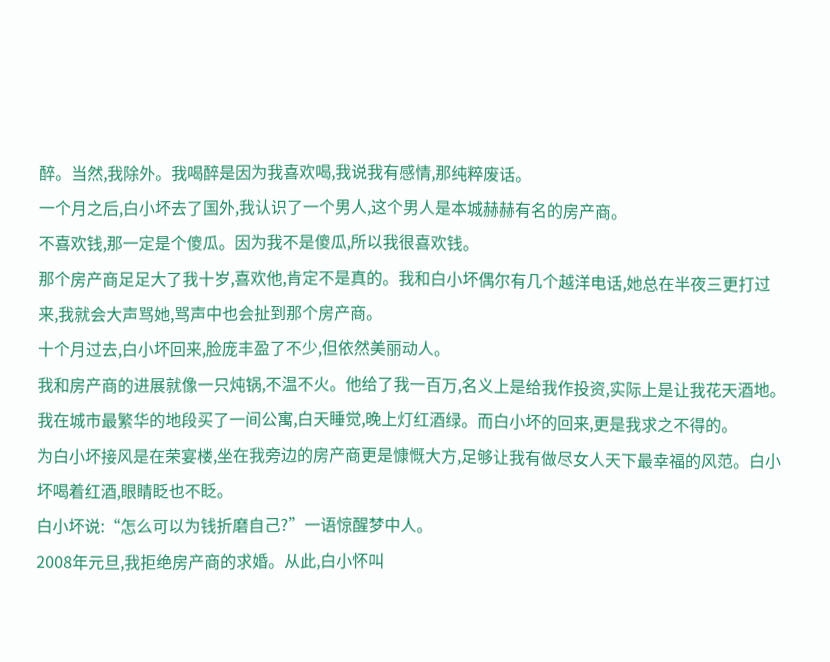醉。当然,我除外。我喝醉是因为我喜欢喝,我说我有感情,那纯粹废话。
一个月之后,白小坏去了国外,我认识了一个男人,这个男人是本城赫赫有名的房产商。
不喜欢钱,那一定是个傻瓜。因为我不是傻瓜,所以我很喜欢钱。
那个房产商足足大了我十岁,喜欢他,肯定不是真的。我和白小坏偶尔有几个越洋电话,她总在半夜三更打过来,我就会大声骂她,骂声中也会扯到那个房产商。
十个月过去,白小坏回来,脸庞丰盈了不少,但依然美丽动人。
我和房产商的进展就像一只炖锅,不温不火。他给了我一百万,名义上是给我作投资,实际上是让我花天酒地。我在城市最繁华的地段买了一间公寓,白天睡觉,晚上灯红酒绿。而白小坏的回来,更是我求之不得的。
为白小坏接风是在荣宴楼,坐在我旁边的房产商更是慷慨大方,足够让我有做尽女人天下最幸福的风范。白小坏喝着红酒,眼睛眨也不眨。
白小坏说:“怎么可以为钱折磨自己?”一语惊醒梦中人。
2008年元旦,我拒绝房产商的求婚。从此,白小怀叫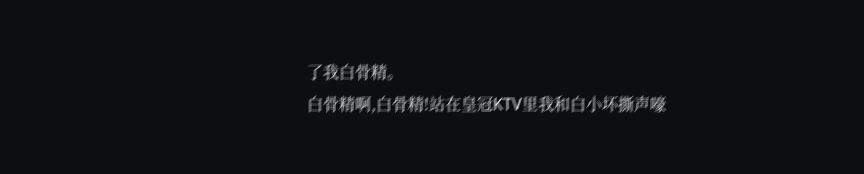了我白骨精。
白骨精啊,白骨精!站在皇冠KTV里我和白小坏撕声嚎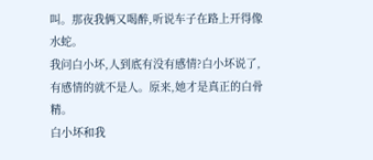叫。那夜我俩又喝醉,听说车子在路上开得像水蛇。
我问白小坏,人到底有没有感情?白小坏说了,有感情的就不是人。原来,她才是真正的白骨精。
白小坏和我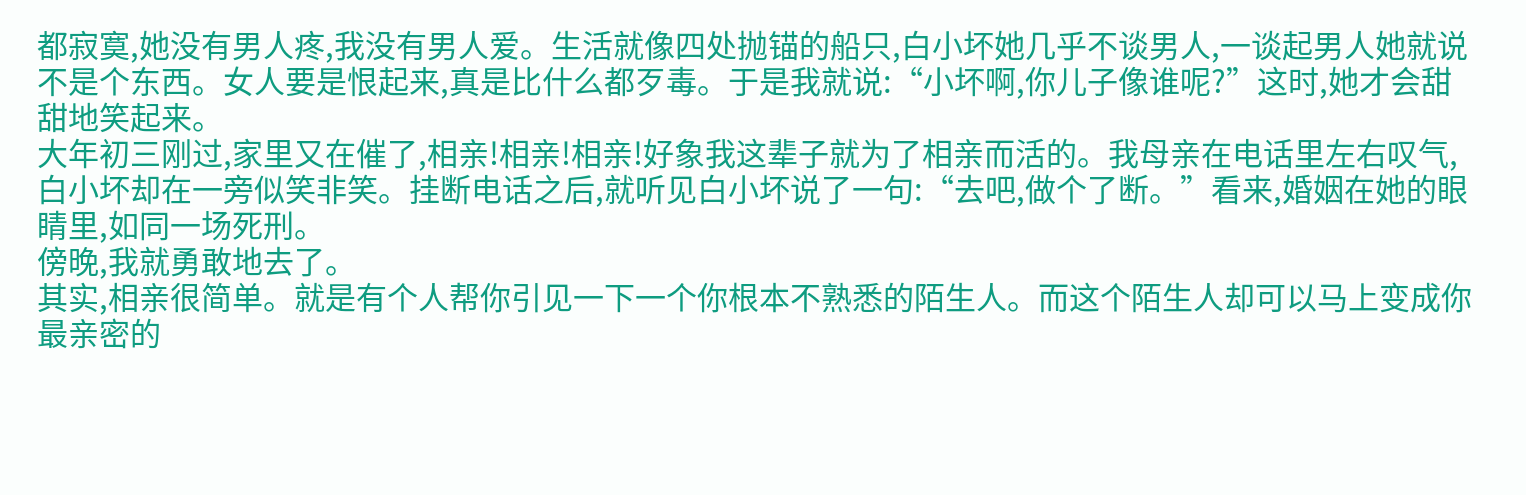都寂寞,她没有男人疼,我没有男人爱。生活就像四处抛锚的船只,白小坏她几乎不谈男人,一谈起男人她就说不是个东西。女人要是恨起来,真是比什么都歹毒。于是我就说:“小坏啊,你儿子像谁呢?”这时,她才会甜甜地笑起来。
大年初三刚过,家里又在催了,相亲!相亲!相亲!好象我这辈子就为了相亲而活的。我母亲在电话里左右叹气,白小坏却在一旁似笑非笑。挂断电话之后,就听见白小坏说了一句:“去吧,做个了断。”看来,婚姻在她的眼睛里,如同一场死刑。
傍晚,我就勇敢地去了。
其实,相亲很简单。就是有个人帮你引见一下一个你根本不熟悉的陌生人。而这个陌生人却可以马上变成你最亲密的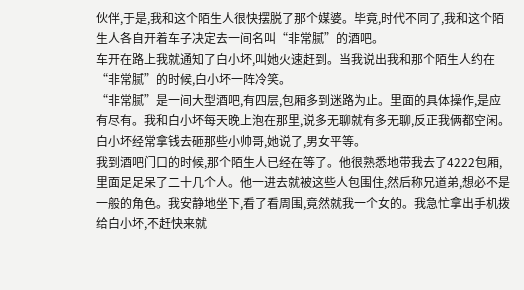伙伴,于是,我和这个陌生人很快摆脱了那个媒婆。毕竟,时代不同了,我和这个陌生人各自开着车子决定去一间名叫“非常腻”的酒吧。
车开在路上我就通知了白小坏,叫她火速赶到。当我说出我和那个陌生人约在“非常腻”的时候,白小坏一阵冷笑。
“非常腻”是一间大型酒吧,有四层,包厢多到迷路为止。里面的具体操作,是应有尽有。我和白小坏每天晚上泡在那里,说多无聊就有多无聊,反正我俩都空闲。白小坏经常拿钱去砸那些小帅哥,她说了,男女平等。
我到酒吧门口的时候,那个陌生人已经在等了。他很熟悉地带我去了4222包厢,里面足足呆了二十几个人。他一进去就被这些人包围住,然后称兄道弟,想必不是一般的角色。我安静地坐下,看了看周围,竟然就我一个女的。我急忙拿出手机拨给白小坏,不赶快来就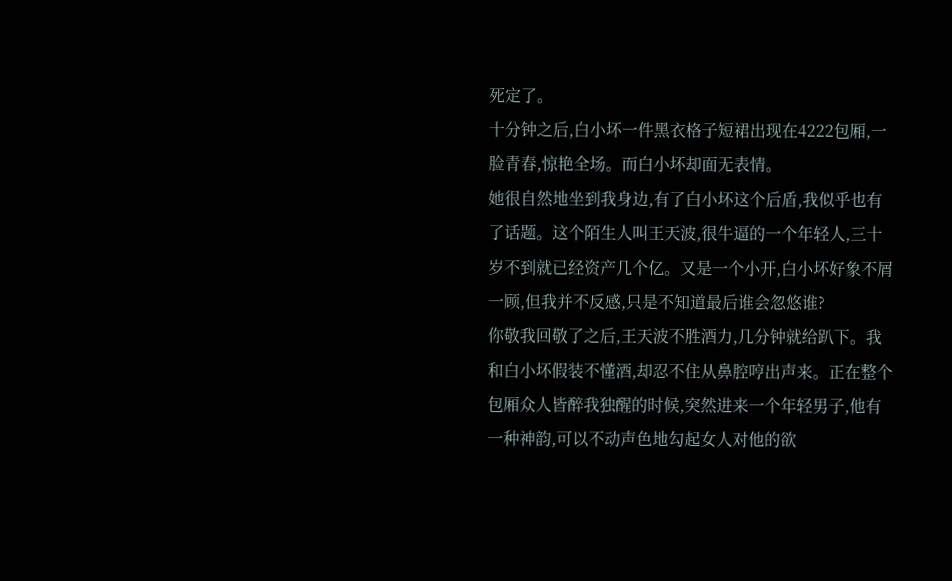死定了。
十分钟之后,白小坏一件黑衣格子短裙出现在4222包厢,一脸青春,惊艳全场。而白小坏却面无表情。
她很自然地坐到我身边,有了白小坏这个后盾,我似乎也有了话题。这个陌生人叫王天波,很牛逼的一个年轻人,三十岁不到就已经资产几个亿。又是一个小开,白小坏好象不屑一顾,但我并不反感,只是不知道最后谁会忽悠谁?
你敬我回敬了之后,王天波不胜酒力,几分钟就给趴下。我和白小坏假装不懂酒,却忍不住从鼻腔哼出声来。正在整个包厢众人皆醉我独醒的时候,突然进来一个年轻男子,他有一种神韵,可以不动声色地勾起女人对他的欲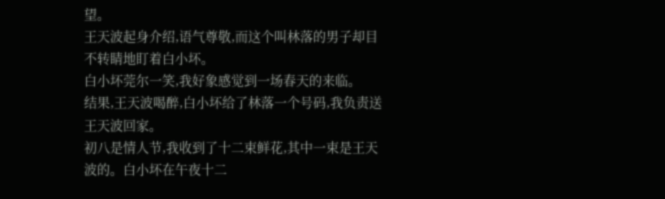望。
王天波起身介绍,语气尊敬,而这个叫林落的男子却目不转睛地盯着白小坏。
白小坏莞尔一笑,我好象感觉到一场春天的来临。
结果,王天波喝醉,白小坏给了林落一个号码,我负责送王天波回家。
初八是情人节,我收到了十二束鲜花,其中一束是王天波的。白小坏在午夜十二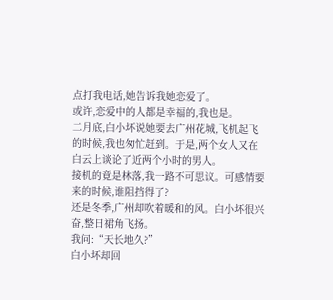点打我电话,她告诉我她恋爱了。
或许,恋爱中的人都是幸福的,我也是。
二月底,白小坏说她要去广州花城,飞机起飞的时候,我也匆忙赶到。于是,两个女人又在白云上谈论了近两个小时的男人。
接机的竟是林落,我一路不可思议。可感情要来的时候,谁阻挡得了?
还是冬季,广州却吹着暖和的风。白小坏很兴奋,整日裙角飞扬。
我问:“天长地久?”
白小坏却回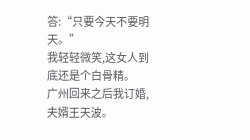答:“只要今天不要明天。”
我轻轻微笑,这女人到底还是个白骨精。
广州回来之后我订婚,夫婿王天波。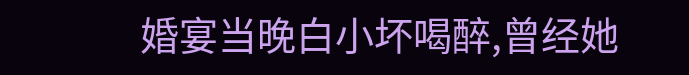婚宴当晚白小坏喝醉,曾经她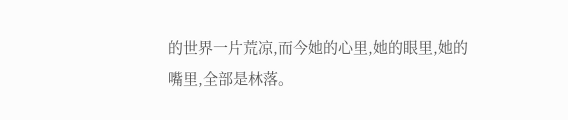的世界一片荒凉,而今她的心里,她的眼里,她的嘴里,全部是林落。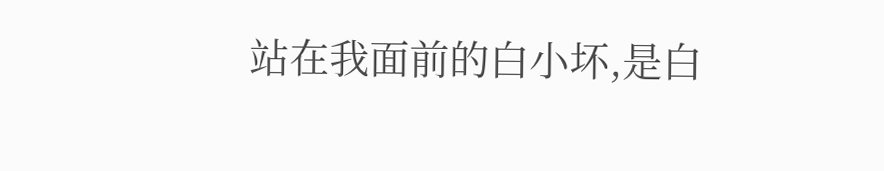站在我面前的白小坏,是白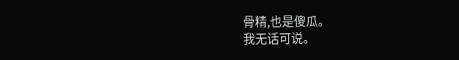骨精,也是傻瓜。
我无话可说。